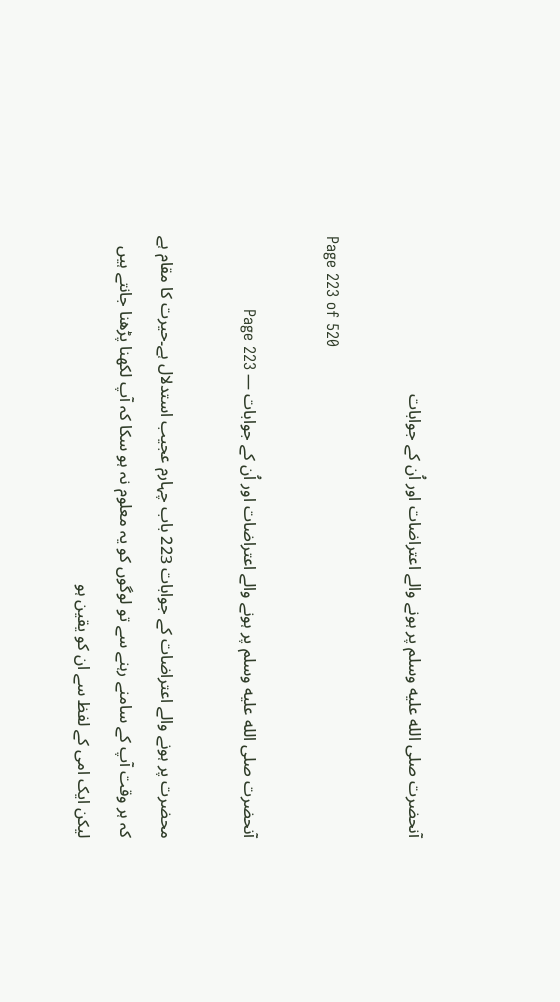آنحضرت صلى الله عليه وسلم پر ہونے والے اعتراضات اور اُن کے جوابات

Page 223 of 520

آنحضرت صلى الله عليه وسلم پر ہونے والے اعتراضات اور اُن کے جوابات — Page 223

محضرت پر ہونے والے اعتراضات کے جوابات 223 باب چہارم عجیب استدلال ہے۔حیرت کا مقام ہے کہ ہر وقت آپ کے سامنے رہنے سے تو لوگوں کو یہ معلوم نہ ہو سکا کہ آپ لکھنا پڑھنا جانتے ہیں لیکن ایک امی کے لفظ سے ان کو یقین ہو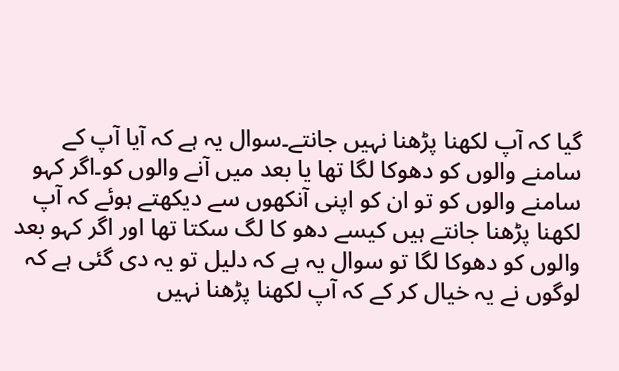گیا کہ آپ لکھنا پڑھنا نہیں جانتے۔سوال یہ ہے کہ آیا آپ کے سامنے والوں کو دھوکا لگا تھا یا بعد میں آنے والوں کو۔اگر کہو سامنے والوں کو تو ان کو اپنی آنکھوں سے دیکھتے ہوئے کہ آپ لکھنا پڑھنا جانتے ہیں کیسے دھو کا لگ سکتا تھا اور اگر کہو بعد والوں کو دھوکا لگا تو سوال یہ ہے کہ دلیل تو یہ دی گئی ہے کہ لوگوں نے یہ خیال کر کے کہ آپ لکھنا پڑھنا نہیں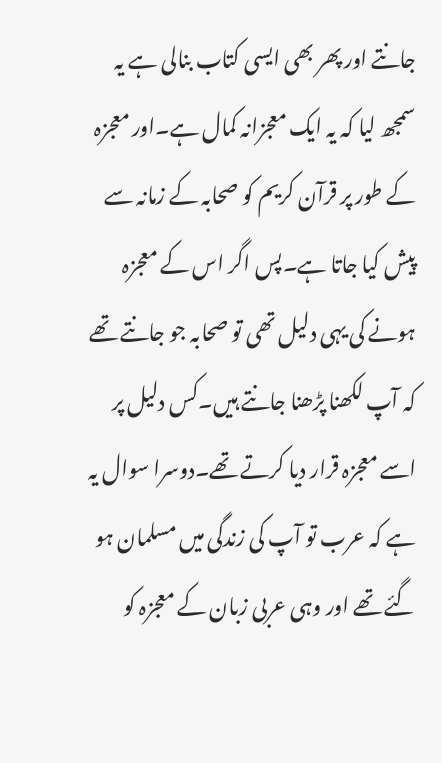جانتے اور پھر بھی ایسی کتاب بنالی ہے یہ سمجھ لیا کہ یہ ایک معجزانہ کمال ہے۔اور معجزہ کے طور پر قرآن کریم کو صحابہ کے زمانہ سے پیش کیا جاتا ہے۔پس اگر اس کے معجزہ ہونے کی یہی دلیل تھی تو صحابہ جو جانتے تھے کہ آپ لکھنا پڑھنا جانتے ہیں۔کس دلیل پر اسے معجزہ قرار دیا کرتے تھے۔دوسرا سوال یہ ہے کہ عرب تو آپ کی زندگی میں مسلمان ہو گئے تھے اور وہی عربی زبان کے معجزہ کو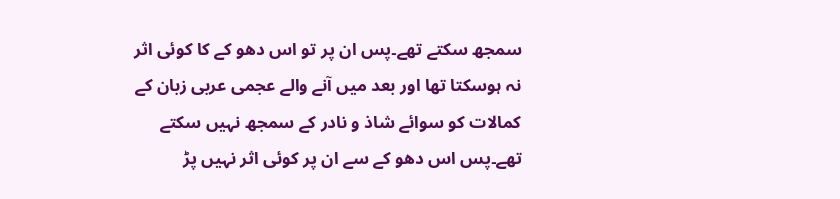سمجھ سکتے تھے۔پس ان پر تو اس دھو کے کا کوئی اثر نہ ہوسکتا تھا اور بعد میں آنے والے عجمی عربی زبان کے کمالات کو سوائے شاذ و نادر کے سمجھ نہیں سکتے تھے۔پس اس دھو کے سے ان پر کوئی اثر نہیں پڑ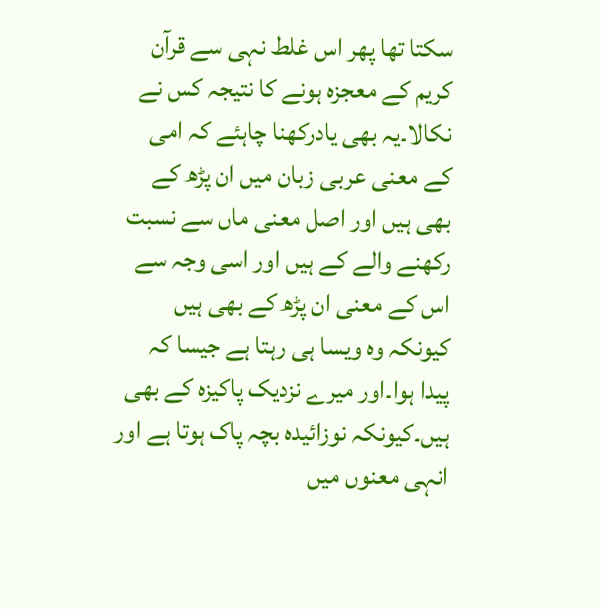سکتا تھا پھر اس غلط نہی سے قرآن کریم کے معجزہ ہونے کا نتیجہ کس نے نکالا۔یہ بھی یادرکھنا چاہئے کہ امی کے معنی عربی زبان میں ان پڑھ کے بھی ہیں اور اصل معنی ماں سے نسبت رکھنے والے کے ہیں اور اسی وجہ سے اس کے معنی ان پڑھ کے بھی ہیں کیونکہ وہ ویسا ہی رہتا ہے جیسا کہ پیدا ہوا۔اور میرے نزدیک پاکیزہ کے بھی ہیں۔کیونکہ نوزائیدہ بچہ پاک ہوتا ہے اور انہی معنوں میں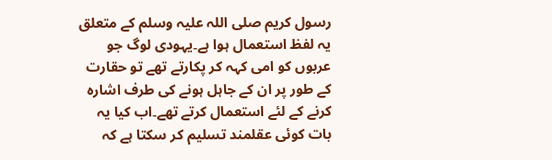رسول کریم صلی اللہ علیہ وسلم کے متعلق یہ لفظ استعمال ہوا ہے۔یہودی لوگ جو عربوں کو امی کہہ کر پکارتے تھے تو حقارت کے طور پر ان کے جاہل ہونے کی طرف اشارہ کرنے کے لئے استعمال کرتے تھے۔اب کیا یہ بات کوئی عقلمند تسلیم کر سکتا ہے کہ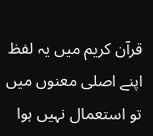قرآن کریم میں یہ لفظ اپنے اصلی معنوں میں تو استعمال نہیں ہوا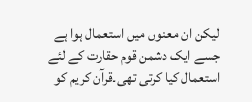لیکن ان معنوں میں استعمال ہوا ہے جسے ایک دشمن قوم حقارت کے لئے استعمال کیا کرتی تھی۔قرآن کریم کو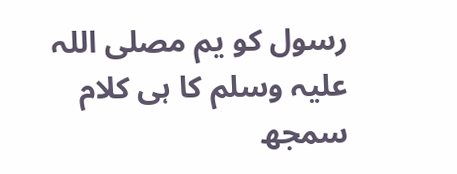رسول کو یم مصلی اللہ علیہ وسلم کا ہی کلام سمجھ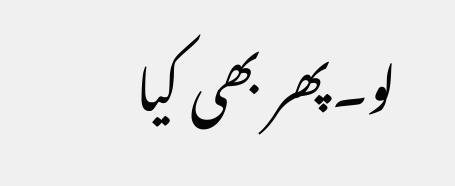لو۔پھر بھی کیا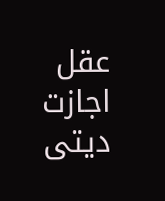عقل اجازت دیتی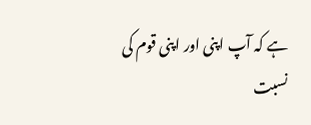ہے کہ آپ اپنی اور اپنی قوم کی نسبت